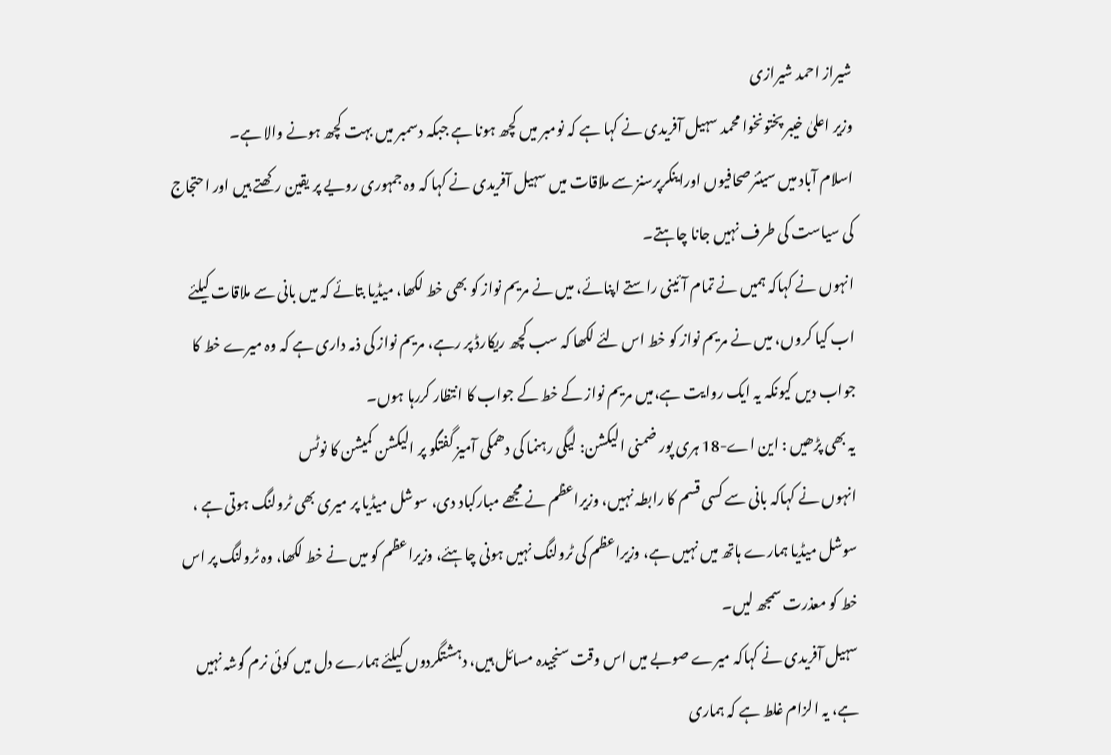شیراز احمد شیرازی
وزیر اعلیٰ خیبر پختونخوا محمد سہیل آفریدی نے کہا ہے کہ نومبر میں کچھ ہونا ہے جبکہ دسمبر میں بہت کچھ ہونے والا ہے۔
اسلام آباد میں سینئرصحافیوں اوراینکرپرسنز سے ملاقات میں سہیل آفریدی نے کہا کہ وہ جمہوری رویے پر یقین رکھتے ہیں اور احتجاج کی سیاست کی طرف نہیں جانا چاہتے۔
انہوں نے کہاکہ ہمیں نے تمام آئینی راستے اپنائے، میں نے مریم نواز کو بھی خط لکھا، میڈیا بتائے کہ میں بانی سے ملاقات کیلئے اب کیا کروں، میں نے مریم نواز کو خط اس لئے لکھا کہ سب کچھ ریکارڈ پر رہے، مریم نواز کی ذمہ داری ہے کہ وہ میرے خط کا جواب دیں کیونکہ یہ ایک روایت ہے،میں مریم نواز کے خط کے جواب کا انتظار کررہا ہوں۔
یہ بھی پڑھیں : این اے-18 ہری پور ضمنی الیکشن: لیگی رہنما کی دھمکی آمیز گفتگو پر الیکشن کمیشن کا نوٹس
انہوں نے کہاکہ بانی سے کسی قسم کا رابطہ نہیں، وزیراعظم نے مجھے مبارکباد دی، سوشل میڈیا پر میری بھی ٹرولنگ ہوتی ہے ، سوشل میڈیا ہمارے ہاتھ میں نہیں ہے، وزیراعظم کی ٹرولنگ نہیں ہونی چاہئے، وزیراعظم کو میں نے خط لکھا، وہ ٹرولنگ پر اس خط کو معذرت سمجھ لیں۔
سہیل آفریدی نے کہاکہ میرے صوبے میں اس وقت سنجیدہ مسائل ہیں، دہشتگردوں کیلئے ہمارے دل میں کوئی نرم گوشہ نہیں ہے، یہ الزام غلط ہے کہ ہماری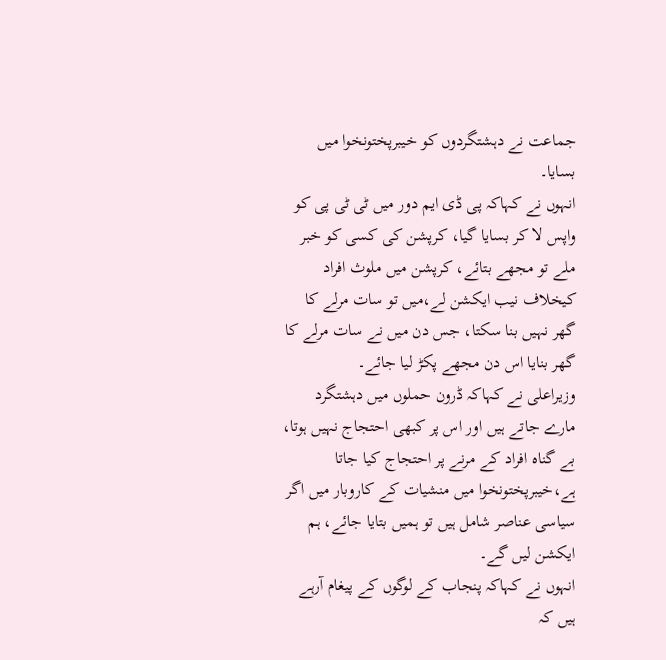جماعت نے دہشتگردوں کو خیبرپختونخوا میں بسایا۔
انہوں نے کہاکہ پی ڈی ایم دور میں ٹی ٹی پی کو واپس لا کر بسایا گیا، کرپشن کی کسی کو خبر ملے تو مجھے بتائے، کرپشن میں ملوث افراد کیخلاف نیب ایکشن لے،میں تو سات مرلے کا گھر نہیں بنا سکتا، جس دن میں نے سات مرلے کا گھر بنایا اس دن مجھے پکڑ لیا جائے۔
وزیراعلی نے کہاکہ ڈرون حملوں میں دہشتگرد مارے جاتے ہیں اور اس پر کبھی احتجاج نہیں ہوتا، بے گناہ افراد کے مرنے پر احتجاج کیا جاتا ہے،خیبرپختونخوا میں منشیات کے کاروبار میں اگر سیاسی عناصر شامل ہیں تو ہمیں بتایا جائے، ہم ایکشن لیں گے۔
انہوں نے کہاکہ پنجاب کے لوگوں کے پیغام آرہے ہیں کہ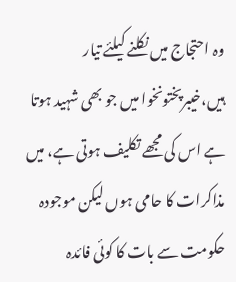وہ احتجاج میں نکلنے کیلئے تیار ہیں،خیبرپختونخوا میں جو بھی شہید ہوتا ہے اس کی مجھے تکلیف ہوتی ہے، میں مذاکرات کا حامی ہوں لیکن موجودہ حکومت سے بات کا کوئی فائدہ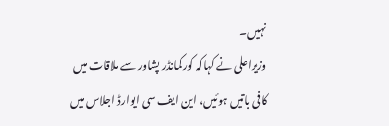نہیں۔
وزیراعلی نے کہاکہ کورکمانڈر پشاور سے ملاقات میں کافی باتیں ہوئیں، این ایف سی ایوارڈ اجلاس میں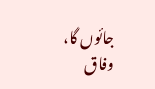جائوں گا، وفاق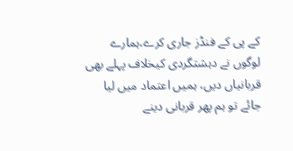کے پی کے فنڈز جاری کرے،ہمارے لوگوں نے دہشتگردی کیخلاف پہلے بھی قربانیاں دیں، ہمیں اعتماد میں لیا جائے تو ہم پھر قربانی دینے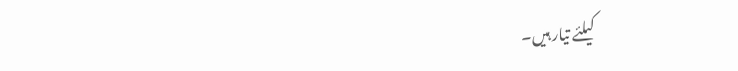کیلئے تیار ہیں۔